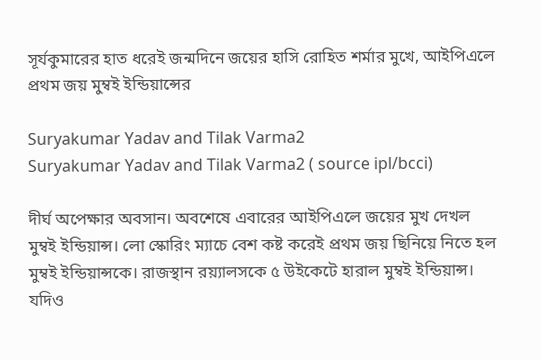সূর্যকুমারের হাত ধরেই জন্মদিনে জয়ের হাসি রোহিত শর্মার মুখে, আইপিএলে প্রথম জয় মুম্বই ইন্ডিয়ান্সের

Suryakumar Yadav and Tilak Varma2
Suryakumar Yadav and Tilak Varma2 ( source ipl/bcci)

দীর্ঘ অপেক্ষার অবসান। অবশেষে এবারের আইপিএলে জয়ের মুখ দেখল মুম্বই ইন্ডিয়ান্স। লো স্কোরিং ম্যাচে বেশ কষ্ট করেই প্রথম জয় ছিনিয়ে নিতে হল মুম্বই ইন্ডিয়ান্সকে। রাজস্থান রয়্যালসকে ৫ উইকেটে হারাল মুম্বই ইন্ডিয়ান্স। যদিও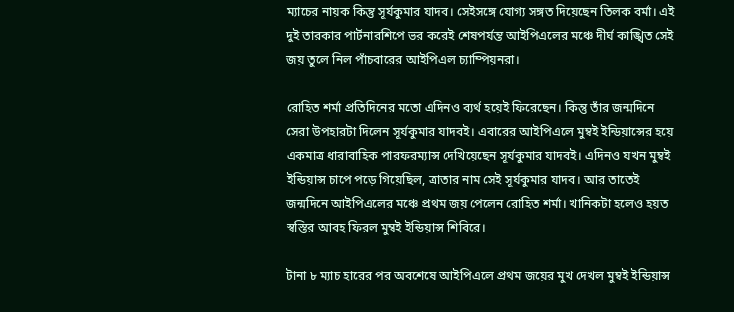ম্যাচের নায়ক কিন্তু সূর্যকুমার যাদব। সেইসঙ্গে যোগ্য সঙ্গত দিয়েছেন তিলক বর্মা। এই দুই তারকার পার্টনারশিপে ভর করেই শেষপর্যন্ত আইপিএলের মঞ্চে দীর্ঘ কাঙ্খিত সেই জয় তুলে নিল পাঁচবারের আইপিএল চ্যাম্পিয়নরা।

রোহিত শর্মা প্রতিদিনের মতো এদিনও ব্যর্থ হয়েই ফিরেছেন। কিন্তু তাঁর জন্মদিনে সেরা উপহারটা দিলেন সূর্যকুমার যাদবই। এবারের আইপিএলে মুম্বই ইন্ডিয়ান্সের হয়ে একমাত্র ধারাবাহিক পারফরম্যান্স দেখিয়েছেন সূর্যকুমার যাদবই। এদিনও যখন মুম্বই ইন্ডিয়ান্স চাপে পড়ে গিয়েছিল, ত্রাতার নাম সেই সূর্যকুমার যাদব। আর তাতেই জন্মদিনে আইপিএলের মঞ্চে প্রথম জয় পেলেন রোহিত শর্মা। খানিকটা হলেও হয়ত স্বস্তির আবহ ফিরল মুম্বই ইন্ডিয়ান্স শিবিরে।

টানা ৮ ম্যাচ হারের পর অবশেষে আইপিএলে প্রথম জয়ের মুখ দেখল মুম্বই ইন্ডিয়ান্স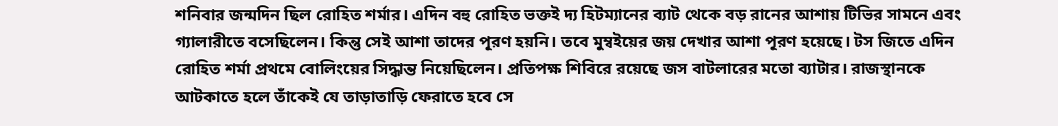শনিবার জন্মদিন ছিল রোহিত শর্মার। এদিন বহু রোহিত ভক্তই দ্য হিটম্যানের ব্যাট থেকে বড় রানের আশায় টিভির সামনে এবং গ্যালারীতে বসেছিলেন। কিন্তু সেই আশা তাদের পূরণ হয়নি। তবে মুম্বইয়ের জয় দেখার আশা পূরণ হয়েছে। টস জিতে এদিন রোহিত শর্মা প্রথমে বোলিংয়ের সিদ্ধান্ত নিয়েছিলেন। প্রতিপক্ষ শিবিরে রয়েছে জস বাটলারের মতো ব্যাটার। রাজস্থানকে আটকাতে হলে তাঁকেই যে তাড়াতাড়ি ফেরাতে হবে সে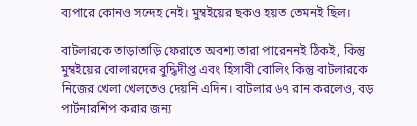ব্যপারে কোনও সন্দেহ নেই। মুম্বইয়ের ছকও হয়ত তেমনই ছিল।

বাটলারকে তাড়াতাড়ি ফেরাতে অবশ্য তারা পারেননই ঠিকই, কিন্তু মুম্বইয়ের বোলারদের বুদ্ধিদীপ্ত এবং হিসাবী বোলিং কিন্তু বাটলারকে নিজের খেলা খেলতেও দেয়নি এদিন। বাটলার ৬৭ রান করলেও, বড় পার্টনারশিপ করার জন্য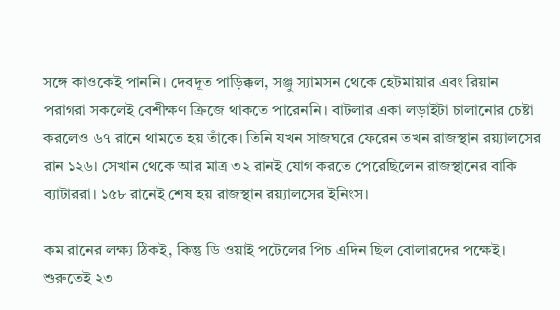সঙ্গে কাওকেই পাননি। দেবদূত পাড়িক্কল, সঞ্জু স্যামসন থেকে হেটমায়ার এবং রিয়ান পরাগরা সকলেই বেশীক্ষণ ক্রিজে থাকতে পারেননি। বাটলার একা লড়াইটা চালানোর চেষ্টা করলেও ৬৭ রানে থামতে হয় তাঁকে। তিনি যখন সাজঘরে ফেরেন তখন রাজস্থান রয়্যালসের রান ১২৬। সেখান থেকে আর মাত্র ৩২ রানই যোগ করতে পেরেছিলেন রাজস্থানের বাকি ব্যাটাররা। ১৫৮ রানেই শেষ হয় রাজস্থান রয়্যালসের ইনিংস।

কম রানের লক্ষ্য ঠিকই, কিন্তু ডি ওয়াই পটেলের পিচ এদিন ছিল বোলারদের পক্ষেই। শুরুতেই ২৩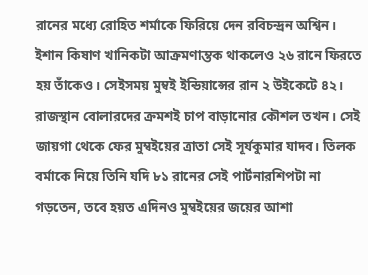রানের মধ্যে রোহিত শর্মাকে ফিরিয়ে দেন রবিচন্দ্রন অশ্বিন। ইশান কিষাণ খানিকটা আক্রমণাম্তক থাকলেও ২৬ রানে ফিরতে হয় তাঁকেও। সেইসময় মুম্বই ইন্ডিয়ান্সের রান ২ উইকেটে ৪২। রাজস্থান বোলারদের ক্রমশই চাপ বাড়ানোর কৌশল তখন। সেই জায়গা থেকে ফের মুম্বইয়ের ত্রাতা সেই সূর্যকুমার যাদব। তিলক বর্মাকে নিয়ে তিনি যদি ৮১ রানের সেই পার্টনারশিপটা না গড়তেন, তবে হয়ত এদিনও মুম্বইয়ের জয়ের আশা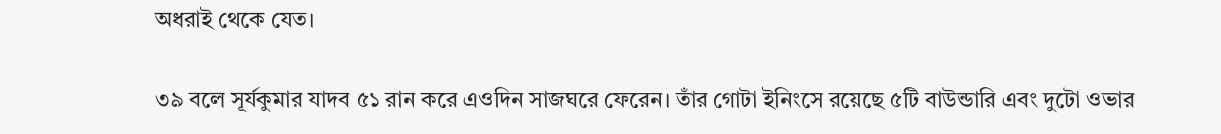অধরাই থেকে যেত।

৩৯ বলে সূর্যকুমার যাদব ৫১ রান করে এওদিন সাজঘরে ফেরেন। তাঁর গোটা ইনিংসে রয়েছে ৫টি বাউন্ডারি এবং দুটো ওভার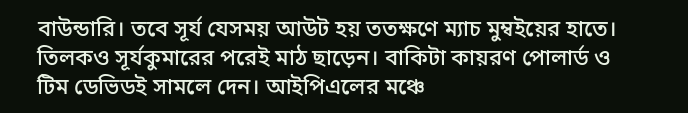বাউন্ডারি। তবে সূর্য যেসময় আউট হয় ততক্ষণে ম্যাচ মুম্বইয়ের হাতে। তিলকও সূর্যকুমারের পরেই মাঠ ছাড়েন। বাকিটা কায়রণ পোলার্ড ও টিম ডেভিডই সামলে দেন। আইপিএলের মঞ্চে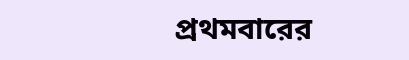প্রথমবারের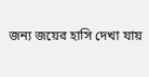জন্য জয়ের হাসি দেখা যায়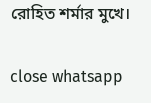রোহিত শর্মার মুখে।

close whatsapp